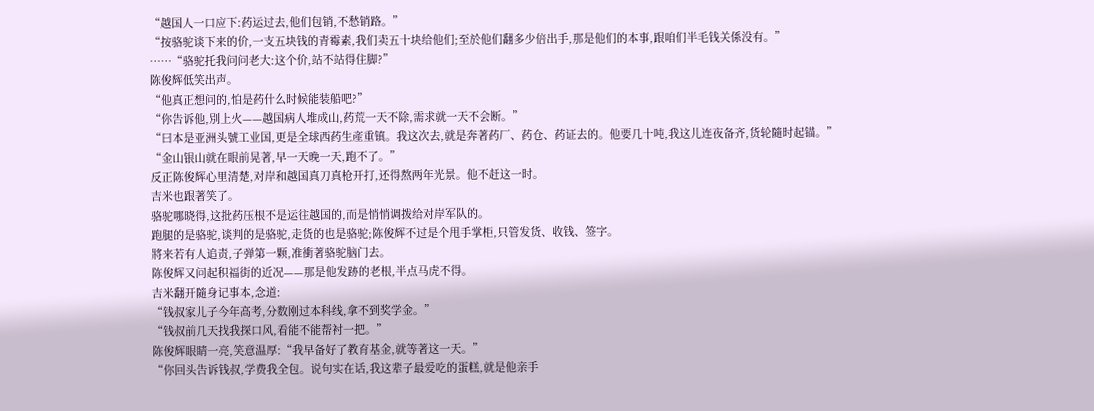“越国人一口应下:药运过去,他们包销,不愁销路。”
“按骆驼谈下来的价,一支五块钱的青霉素,我们卖五十块给他们;至於他们翻多少倍出手,那是他们的本事,跟咱们半毛钱关係没有。”
……“骆驼托我问问老大:这个价,站不站得住脚?”
陈俊辉低笑出声。
“他真正想问的,怕是药什么时候能装船吧?”
“你告诉他,別上火——越国病人堆成山,药荒一天不除,需求就一天不会断。”
“曰本是亚洲头號工业国,更是全球西药生產重镇。我这次去,就是奔著药厂、药仓、药证去的。他要几十吨,我这儿连夜备齐,货轮隨时起锚。”
“金山银山就在眼前晃著,早一天晚一天,跑不了。”
反正陈俊辉心里清楚,对岸和越国真刀真枪开打,还得熬两年光景。他不赶这一时。
吉米也跟著笑了。
骆驼哪晓得,这批药压根不是运往越国的,而是悄悄调拨给对岸军队的。
跑腿的是骆驼,谈判的是骆驼,走货的也是骆驼;陈俊辉不过是个甩手掌柜,只管发货、收钱、签字。
將来若有人追责,子弹第一颗,准衝著骆驼脑门去。
陈俊辉又问起积福街的近况——那是他发跡的老根,半点马虎不得。
吉米翻开隨身记事本,念道:
“钱叔家儿子今年高考,分数刚过本科线,拿不到奖学金。”
“钱叔前几天找我探口风,看能不能帮衬一把。”
陈俊辉眼睛一亮,笑意温厚:“我早备好了教育基金,就等著这一天。”
“你回头告诉钱叔,学费我全包。说句实在话,我这辈子最爱吃的蛋糕,就是他亲手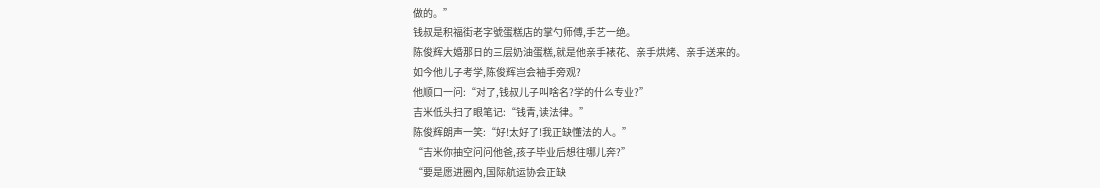做的。”
钱叔是积福街老字號蛋糕店的掌勺师傅,手艺一绝。
陈俊辉大婚那日的三层奶油蛋糕,就是他亲手裱花、亲手烘烤、亲手送来的。
如今他儿子考学,陈俊辉岂会袖手旁观?
他顺口一问:“对了,钱叔儿子叫啥名?学的什么专业?”
吉米低头扫了眼笔记:“钱青,读法律。”
陈俊辉朗声一笑:“好!太好了!我正缺懂法的人。”
“吉米你抽空问问他爸,孩子毕业后想往哪儿奔?”
“要是愿进圈內,国际航运协会正缺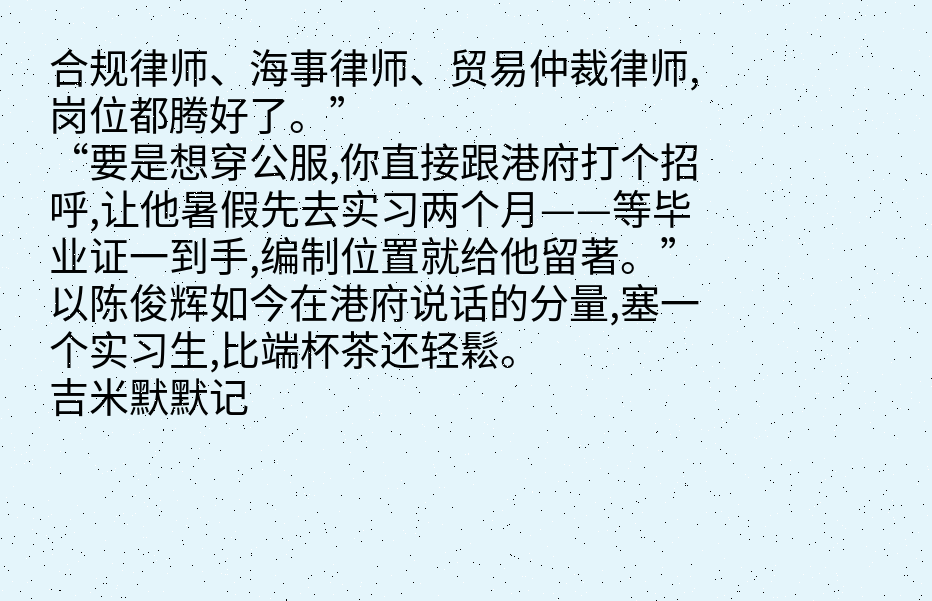合规律师、海事律师、贸易仲裁律师,岗位都腾好了。”
“要是想穿公服,你直接跟港府打个招呼,让他暑假先去实习两个月——等毕业证一到手,编制位置就给他留著。”
以陈俊辉如今在港府说话的分量,塞一个实习生,比端杯茶还轻鬆。
吉米默默记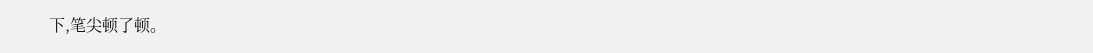下,笔尖顿了顿。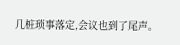几桩琐事落定,会议也到了尾声。